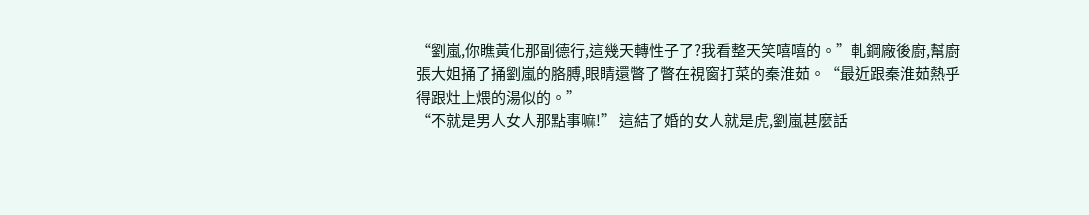“劉嵐,你瞧黃化那副德行,這幾天轉性子了?我看整天笑嘻嘻的。”軋鋼廠後廚,幫廚張大姐捅了捅劉嵐的胳膊,眼睛還瞥了瞥在視窗打菜的秦淮茹。“最近跟秦淮茹熱乎得跟灶上煨的湯似的。”
“不就是男人女人那點事嘛!” 這結了婚的女人就是虎,劉嵐甚麼話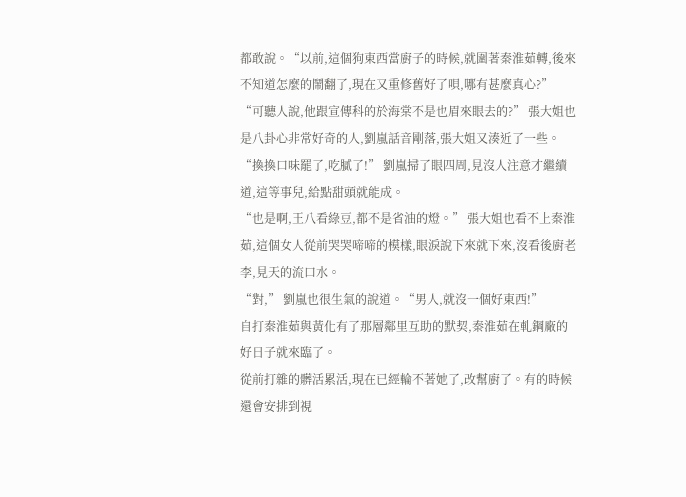都敢說。“以前,這個狗東西當廚子的時候,就圍著秦淮茹轉,後來不知道怎麼的鬧翻了,現在又重修舊好了唄,哪有甚麼真心?”
“可聽人說,他跟宣傳科的於海棠不是也眉來眼去的?” 張大姐也是八卦心非常好奇的人,劉嵐話音剛落,張大姐又湊近了一些。
“換換口味罷了,吃膩了!” 劉嵐掃了眼四周,見沒人注意才繼續道,這等事兒,給點甜頭就能成。
“也是啊,王八看綠豆,都不是省油的燈。” 張大姐也看不上秦淮茹,這個女人從前哭哭啼啼的模樣,眼淚說下來就下來,沒看後廚老李,見天的流口水。
“對,” 劉嵐也很生氣的說道。“男人,就沒一個好東西!”
自打秦淮茹與黃化有了那層鄰里互助的默契,秦淮茹在軋鋼廠的好日子就來臨了。
從前打雜的髒活累活,現在已經輪不著她了,改幫廚了。有的時候還會安排到視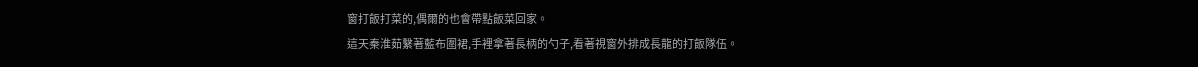窗打飯打菜的,偶爾的也會帶點飯菜回家。
這天秦淮茹繫著藍布圍裙,手裡拿著長柄的勺子,看著視窗外排成長龍的打飯隊伍。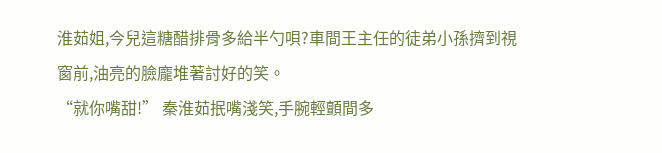淮茹姐,今兒這糖醋排骨多給半勺唄?車間王主任的徒弟小孫擠到視窗前,油亮的臉龐堆著討好的笑。
“就你嘴甜!” 秦淮茹抿嘴淺笑,手腕輕顫間多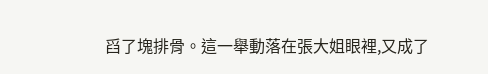舀了塊排骨。這一舉動落在張大姐眼裡,又成了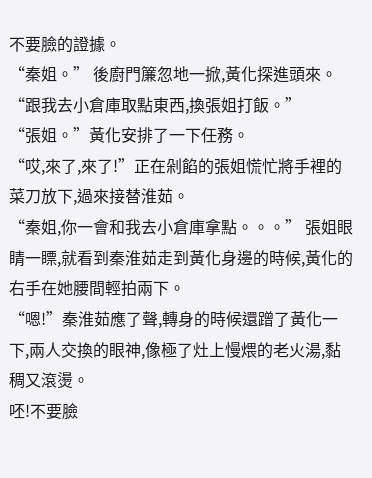不要臉的證據。
“秦姐。” 後廚門簾忽地一掀,黃化探進頭來。“跟我去小倉庫取點東西,換張姐打飯。”
“張姐。”黃化安排了一下任務。
“哎,來了,來了!”正在剁餡的張姐慌忙將手裡的菜刀放下,過來接替淮茹。
“秦姐,你一會和我去小倉庫拿點。。。” 張姐眼睛一瞟,就看到秦淮茹走到黃化身邊的時候,黃化的右手在她腰間輕拍兩下。
“嗯!”秦淮茹應了聲,轉身的時候還蹭了黃化一下,兩人交換的眼神,像極了灶上慢煨的老火湯,黏稠又滾燙。
呸!不要臉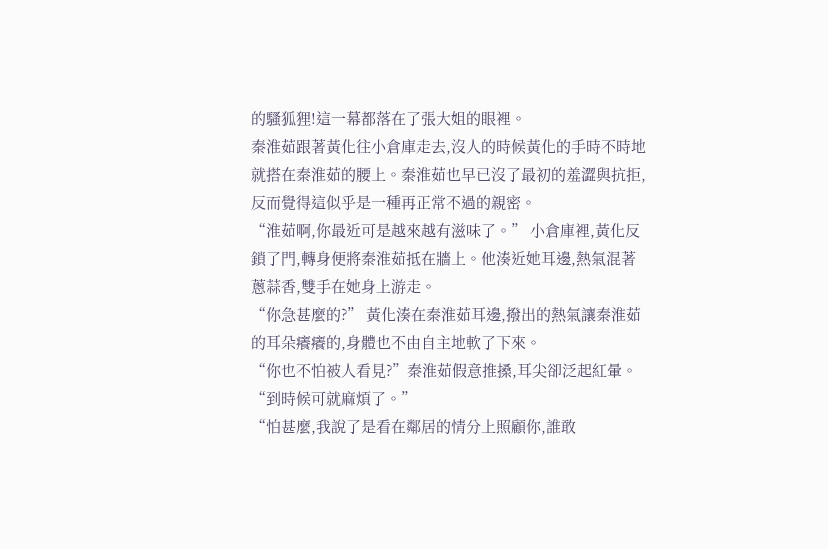的騷狐狸!這一幕都落在了張大姐的眼裡。
秦淮茹跟著黃化往小倉庫走去,沒人的時候黃化的手時不時地就搭在秦淮茹的腰上。秦淮茹也早已沒了最初的羞澀與抗拒,反而覺得這似乎是一種再正常不過的親密。
“淮茹啊,你最近可是越來越有滋味了。” 小倉庫裡,黃化反鎖了門,轉身便將秦淮茹抵在牆上。他湊近她耳邊,熱氣混著蔥蒜香,雙手在她身上游走。
“你急甚麼的?” 黃化湊在秦淮茹耳邊,撥出的熱氣讓秦淮茹的耳朵癢癢的,身體也不由自主地軟了下來。
“你也不怕被人看見?”秦淮茹假意推搡,耳尖卻泛起紅暈。“到時候可就麻煩了。”
“怕甚麼,我說了是看在鄰居的情分上照顧你,誰敢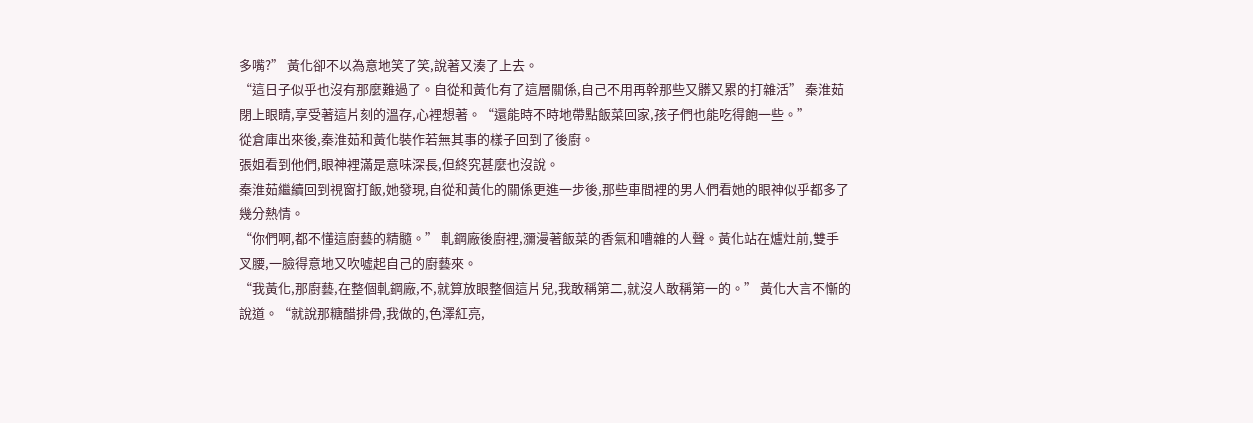多嘴?” 黃化卻不以為意地笑了笑,說著又湊了上去。
“這日子似乎也沒有那麼難過了。自從和黃化有了這層關係,自己不用再幹那些又髒又累的打雜活” 秦淮茹閉上眼睛,享受著這片刻的溫存,心裡想著。“還能時不時地帶點飯菜回家,孩子們也能吃得飽一些。”
從倉庫出來後,秦淮茹和黃化裝作若無其事的樣子回到了後廚。
張姐看到他們,眼神裡滿是意味深長,但終究甚麼也沒說。
秦淮茹繼續回到視窗打飯,她發現,自從和黃化的關係更進一步後,那些車間裡的男人們看她的眼神似乎都多了幾分熱情。
“你們啊,都不懂這廚藝的精髓。” 軋鋼廠後廚裡,瀰漫著飯菜的香氣和嘈雜的人聲。黃化站在爐灶前,雙手叉腰,一臉得意地又吹噓起自己的廚藝來。
“我黃化,那廚藝,在整個軋鋼廠,不,就算放眼整個這片兒,我敢稱第二,就沒人敢稱第一的。” 黃化大言不慚的說道。“就說那糖醋排骨,我做的,色澤紅亮,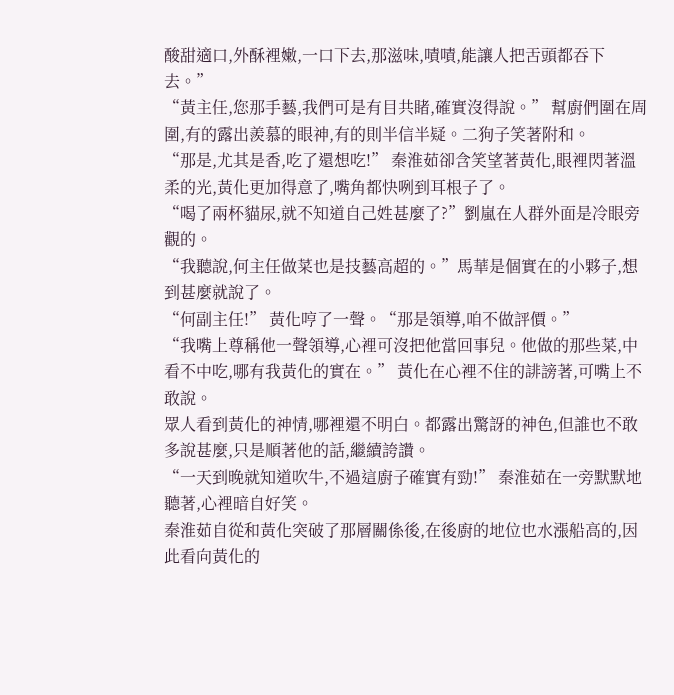酸甜適口,外酥裡嫩,一口下去,那滋味,嘖嘖,能讓人把舌頭都吞下去。”
“黃主任,您那手藝,我們可是有目共睹,確實沒得說。” 幫廚們圍在周圍,有的露出羨慕的眼神,有的則半信半疑。二狗子笑著附和。
“那是,尤其是香,吃了還想吃!” 秦淮茹卻含笑望著黃化,眼裡閃著溫柔的光,黃化更加得意了,嘴角都快咧到耳根子了。
“喝了兩杯貓尿,就不知道自己姓甚麼了?”劉嵐在人群外面是冷眼旁觀的。
“我聽說,何主任做菜也是技藝高超的。”馬華是個實在的小夥子,想到甚麼就說了。
“何副主任!” 黃化哼了一聲。“那是領導,咱不做評價。”
“我嘴上尊稱他一聲領導,心裡可沒把他當回事兒。他做的那些菜,中看不中吃,哪有我黃化的實在。” 黃化在心裡不住的誹謗著,可嘴上不敢說。
眾人看到黃化的神情,哪裡還不明白。都露出驚訝的神色,但誰也不敢多說甚麼,只是順著他的話,繼續誇讚。
“一天到晚就知道吹牛,不過這廚子確實有勁!” 秦淮茹在一旁默默地聽著,心裡暗自好笑。
秦淮茹自從和黃化突破了那層關係後,在後廚的地位也水漲船高的,因此看向黃化的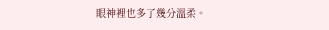眼神裡也多了幾分溫柔。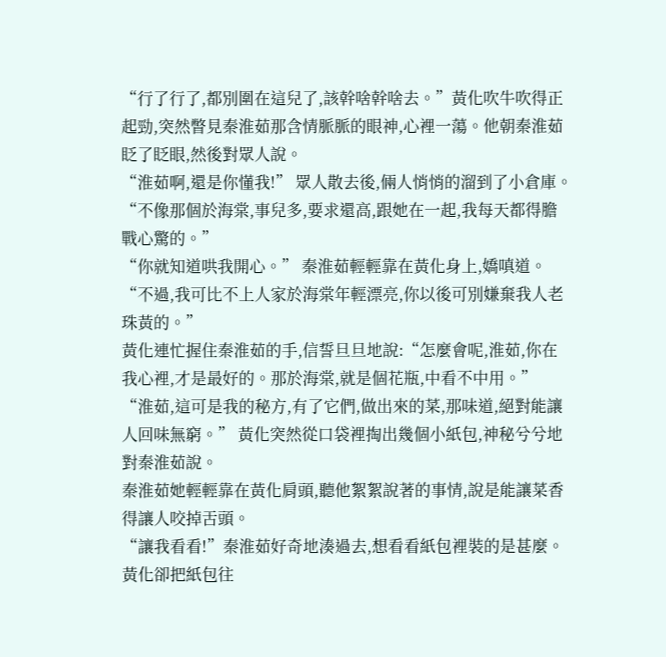“行了行了,都別圍在這兒了,該幹啥幹啥去。”黃化吹牛吹得正起勁,突然瞥見秦淮茹那含情脈脈的眼神,心裡一蕩。他朝秦淮茹眨了眨眼,然後對眾人說。
“淮茹啊,還是你懂我!” 眾人散去後,倆人悄悄的溜到了小倉庫。“不像那個於海棠,事兒多,要求還高,跟她在一起,我每天都得膽戰心驚的。”
“你就知道哄我開心。” 秦淮茹輕輕靠在黃化身上,嬌嗔道。“不過,我可比不上人家於海棠年輕漂亮,你以後可別嫌棄我人老珠黃的。”
黃化連忙握住秦淮茹的手,信誓旦旦地說:“怎麼會呢,淮茹,你在我心裡,才是最好的。那於海棠,就是個花瓶,中看不中用。”
“淮茹,這可是我的秘方,有了它們,做出來的菜,那味道,絕對能讓人回味無窮。” 黃化突然從口袋裡掏出幾個小紙包,神秘兮兮地對秦淮茹說。
秦淮茹她輕輕靠在黃化肩頭,聽他絮絮說著的事情,說是能讓菜香得讓人咬掉舌頭。
“讓我看看!”秦淮茹好奇地湊過去,想看看紙包裡裝的是甚麼。黃化卻把紙包往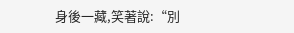身後一藏,笑著說:“別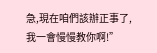急,現在咱們該辦正事了,我一會慢慢教你啊!”